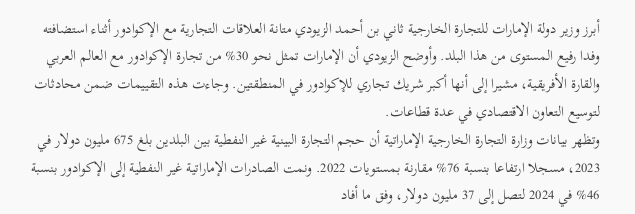أبرز وزير دولة الإمارات للتجارة الخارجية ثاني بن أحمد الزيودي متانة العلاقات التجارية مع الإكوادور أثناء استضافته وفدا رفيع المستوى من هذا البلد. وأوضح الزيودي أن الإمارات تمثل نحو 30% من تجارة الإكوادور مع العالم العربي والقارة الأفريقية، مشيرا إلى أنها أكبر شريك تجاري للإكوادور في المنطقتين. وجاءت هذه التقييمات ضمن محادثات لتوسيع التعاون الاقتصادي في عدة قطاعات.
وتظهر بيانات وزارة التجارة الخارجية الإماراتية أن حجم التجارة البينية غير النفطية بين البلدين بلغ 675 مليون دولار في 2023، مسجلا ارتفاعا بنسبة 76% مقارنة بمستويات 2022. ونمت الصادرات الإماراتية غير النفطية إلى الإكوادور بنسبة 46% في 2024 لتصل إلى 37 مليون دولار، وفق ما أفاد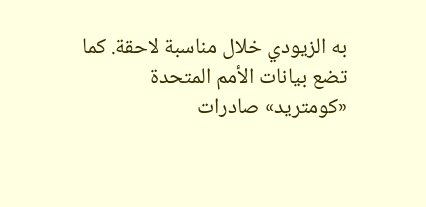به الزيودي خلال مناسبة لاحقة. كما تضع بيانات الأمم المتحدة «كومتريد» صادرات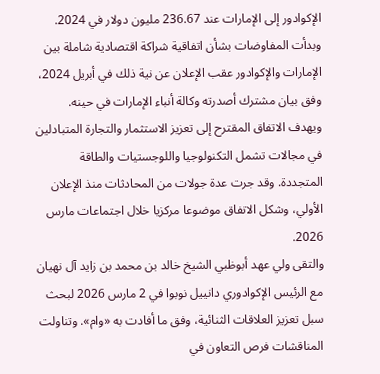الإكوادور إلى الإمارات عند 236.67 مليون دولار في 2024.
وبدأت المفاوضات بشأن اتفاقية شراكة اقتصادية شاملة بين الإمارات والإكوادور عقب الإعلان عن نية ذلك في أبريل 2024، وفق بيان مشترك أصدرته وكالة أنباء الإمارات في حينه. ويهدف الاتفاق المقترح إلى تعزيز الاستثمار والتجارة المتبادلين في مجالات تشمل التكنولوجيا واللوجستيات والطاقة المتجددة. وقد جرت عدة جولات من المحادثات منذ الإعلان الأولي، وشكل الاتفاق موضوعا مركزيا خلال اجتماعات مارس 2026.
والتقى ولي عهد أبوظبي الشيخ خالد بن محمد بن زايد آل نهيان مع الرئيس الإكوادوري دانييل نوبوا في 2 مارس 2026 لبحث سبل تعزيز العلاقات الثنائية، وفق ما أفادت به «وام». وتناولت المناقشات فرص التعاون في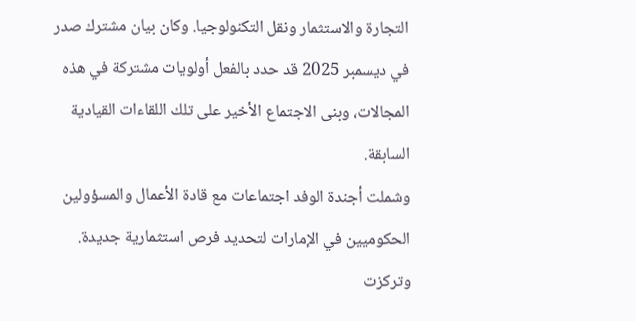التجارة والاستثمار ونقل التكنولوجيا. وكان بيان مشترك صدر في ديسمبر 2025 قد حدد بالفعل أولويات مشتركة في هذه المجالات، وبنى الاجتماع الأخير على تلك اللقاءات القيادية السابقة.
وشملت أجندة الوفد اجتماعات مع قادة الأعمال والمسؤولين الحكوميين في الإمارات لتحديد فرص استثمارية جديدة. وتركزت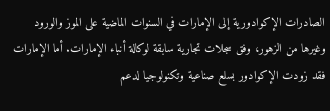الصادرات الإكوادورية إلى الإمارات في السنوات الماضية على الموز والورود وغيرها من الزهور، وفق سجلات تجارية سابقة لوكالة أنباء الإمارات. أما الإمارات فقد زودت الإكوادور بسلع صناعية وتكنولوجيا لدعم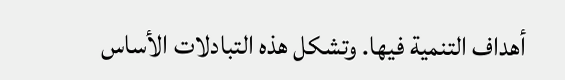أهداف التنمية فيها. وتشكل هذه التبادلات الأساس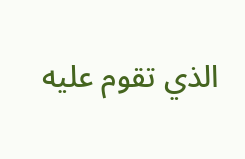الذي تقوم عليه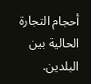أحجام التجارة الحالية بين البلدين.